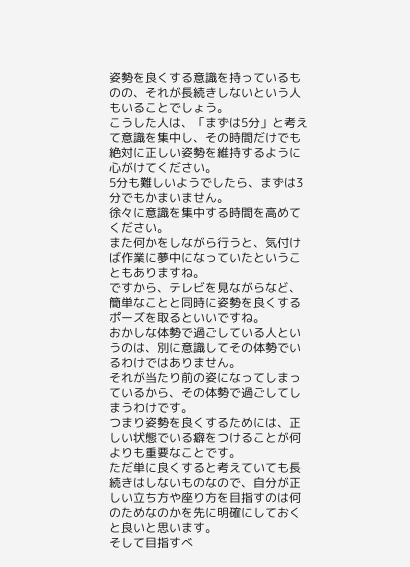姿勢を良くする意識を持っているものの、それが長続きしないという人もいることでしょう。
こうした人は、「まずは5分」と考えて意識を集中し、その時間だけでも絶対に正しい姿勢を維持するように心がけてください。
5分も難しいようでしたら、まずは3分でもかまいません。
徐々に意識を集中する時間を高めてください。
また何かをしながら行うと、気付けば作業に夢中になっていたということもありますね。
ですから、テレビを見ながらなど、簡単なことと同時に姿勢を良くするポーズを取るといいですね。
おかしな体勢で過ごしている人というのは、別に意識してその体勢でいるわけではありません。
それが当たり前の姿になってしまっているから、その体勢で過ごしてしまうわけです。
つまり姿勢を良くするためには、正しい状態でいる癖をつけることが何よりも重要なことです。
ただ単に良くすると考えていても長続きはしないものなので、自分が正しい立ち方や座り方を目指すのは何のためなのかを先に明確にしておくと良いと思います。
そして目指すべ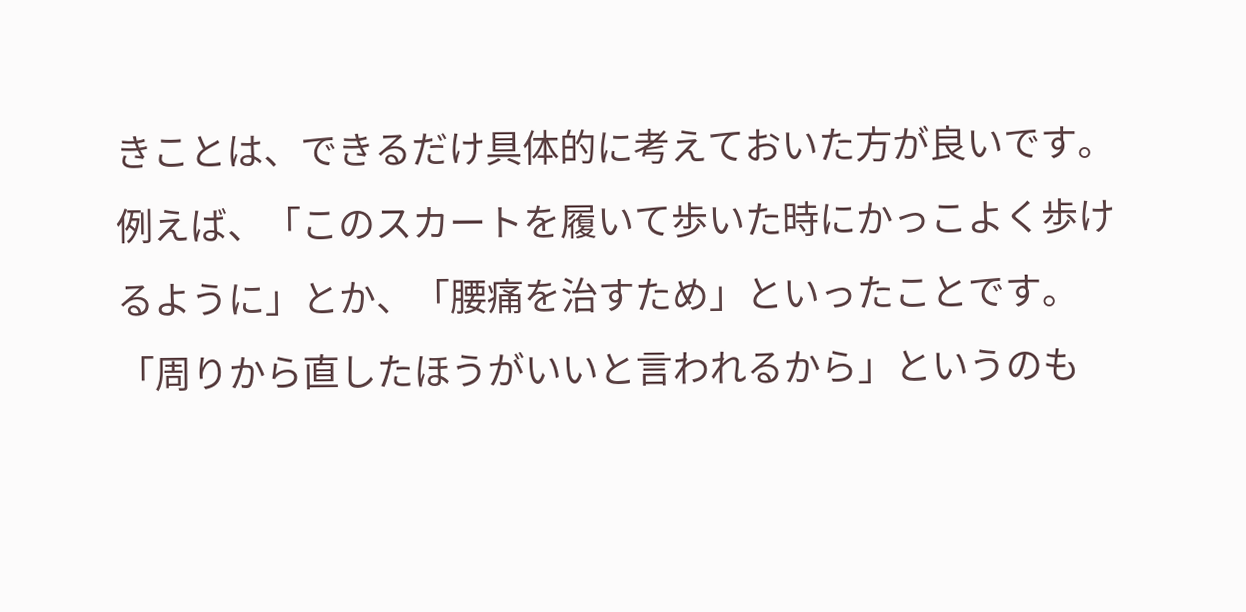きことは、できるだけ具体的に考えておいた方が良いです。
例えば、「このスカートを履いて歩いた時にかっこよく歩けるように」とか、「腰痛を治すため」といったことです。
「周りから直したほうがいいと言われるから」というのも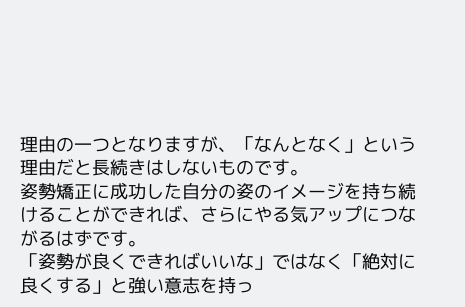理由の一つとなりますが、「なんとなく」という理由だと長続きはしないものです。
姿勢矯正に成功した自分の姿のイメージを持ち続けることができれば、さらにやる気アップにつながるはずです。
「姿勢が良くできればいいな」ではなく「絶対に良くする」と強い意志を持っ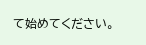て始めてください。